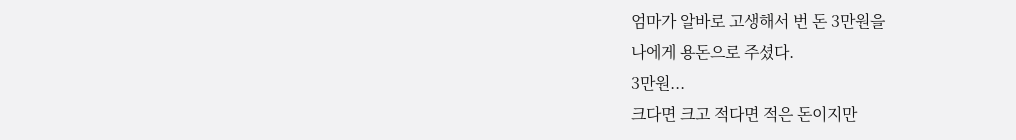엄마가 알바로 고생해서 번 돈 3만원을
나에게 용돈으로 주셨다.
3만원...
크다면 크고 적다면 적은 돈이지만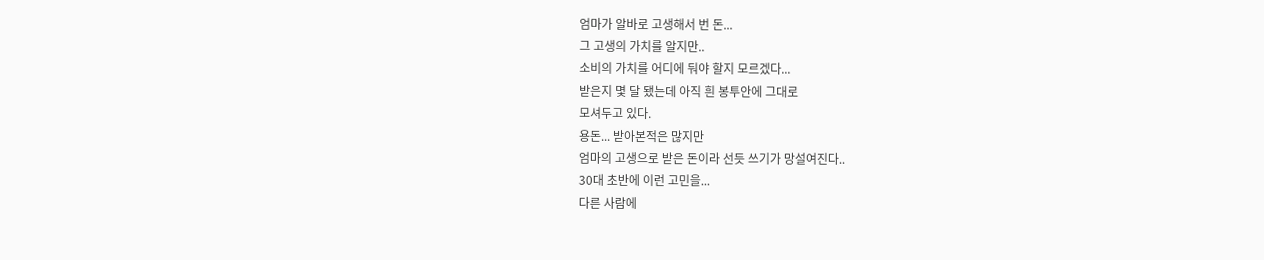엄마가 알바로 고생해서 번 돈...
그 고생의 가치를 알지만..
소비의 가치를 어디에 둬야 할지 모르겠다...
받은지 몇 달 됐는데 아직 흰 봉투안에 그대로
모셔두고 있다.
용돈... 받아본적은 많지만
엄마의 고생으로 받은 돈이라 선듯 쓰기가 망설여진다..
30대 초반에 이런 고민을...
다른 사람에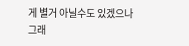게 별거 아닐수도 있겠으나
그래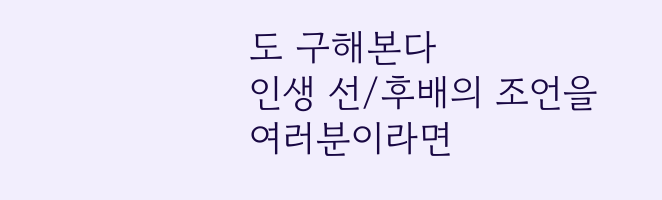도 구해본다
인생 선/후배의 조언을
여러분이라면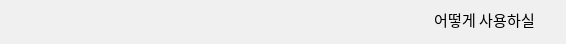어떻게 사용하실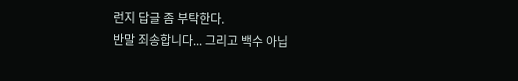런지 답글 좀 부탁한다.
반말 죄송합니다... 그리고 백수 아닙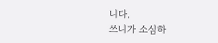니다.
쓰니가 소심하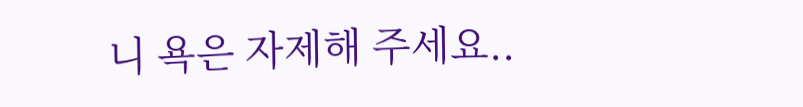니 욕은 자제해 주세요..